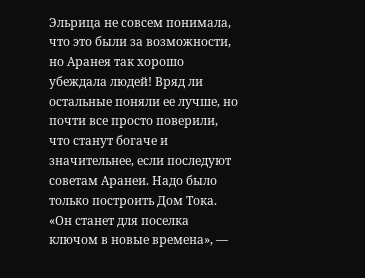Эльрица не совсем понимала, что это были за возможности, но Аранея так хорошо убеждала людей! Вряд ли остальные поняли ее лучше, но почти все просто поверили, что станут богаче и значительнее, если последуют советам Аранеи. Надо было только построить Дом Тока. «Он станет для поселка ключом в новые времена», —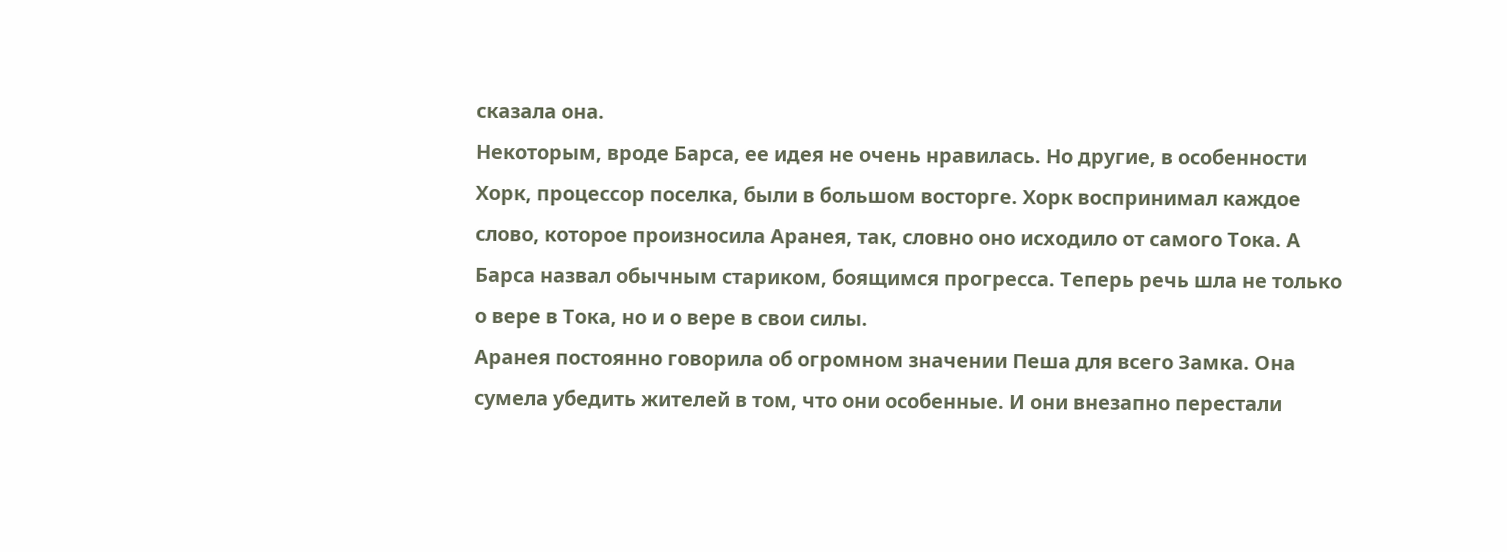сказала она.
Некоторым, вроде Барса, ее идея не очень нравилась. Но другие, в особенности Хорк, процессор поселка, были в большом восторге. Хорк воспринимал каждое слово, которое произносила Аранея, так, словно оно исходило от самого Тока. А Барса назвал обычным стариком, боящимся прогресса. Теперь речь шла не только о вере в Тока, но и о вере в свои силы.
Аранея постоянно говорила об огромном значении Пеша для всего Замка. Она сумела убедить жителей в том, что они особенные. И они внезапно перестали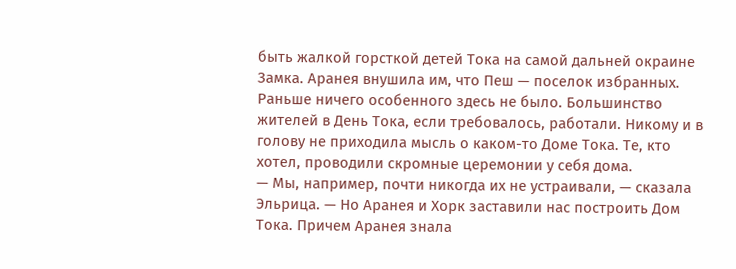быть жалкой горсткой детей Тока на самой дальней окраине Замка. Аранея внушила им, что Пеш — поселок избранных.
Раньше ничего особенного здесь не было. Большинство жителей в День Тока, если требовалось, работали. Никому и в голову не приходила мысль о каком-то Доме Тока. Те, кто хотел, проводили скромные церемонии у себя дома.
— Мы, например, почти никогда их не устраивали, — сказала Эльрица. — Но Аранея и Хорк заставили нас построить Дом Тока. Причем Аранея знала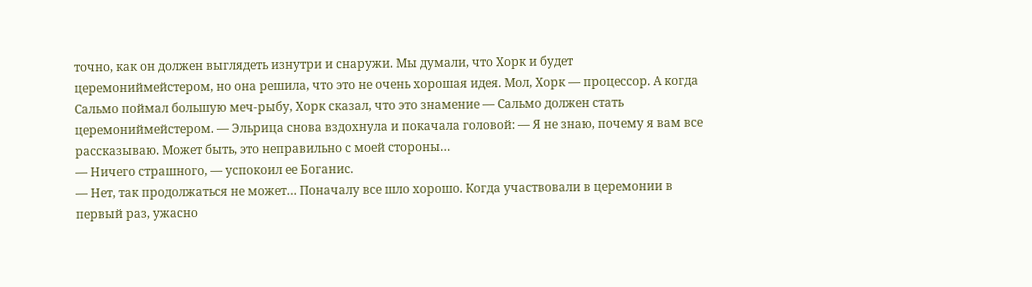точно, как он должен выглядеть изнутри и снаружи. Мы думали, что Хорк и будет церемониймейстером, но она решила, что это не очень хорошая идея. Мол, Хорк — процессор. А когда Сальмо поймал большую меч-рыбу, Хорк сказал, что это знамение — Сальмо должен стать церемониймейстером. — Эльрица снова вздохнула и покачала головой: — Я не знаю, почему я вам все рассказываю. Может быть, это неправильно с моей стороны…
— Ничего страшного, — успокоил ее Боганис.
— Нет, так продолжаться не может… Поначалу все шло хорошо. Когда участвовали в церемонии в первый раз, ужасно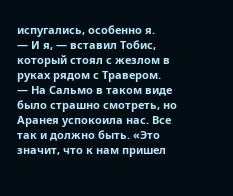испугались, особенно я.
— И я, — вставил Тобис, который стоял с жезлом в руках рядом с Травером.
— На Сальмо в таком виде было страшно смотреть, но Аранея успокоила нас. Все так и должно быть. «Это значит, что к нам пришел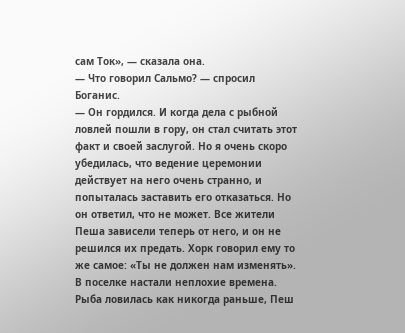сам Ток», — сказала она.
— Что говорил Сальмо? — спросил Боганис.
— Он гордился. И когда дела с рыбной ловлей пошли в гору, он стал считать этот факт и своей заслугой. Но я очень скоро убедилась, что ведение церемонии действует на него очень странно, и попыталась заставить его отказаться. Но он ответил, что не может. Все жители Пеша зависели теперь от него, и он не решился их предать. Хорк говорил ему то же самое: «Ты не должен нам изменять».
В поселке настали неплохие времена. Рыба ловилась как никогда раньше, Пеш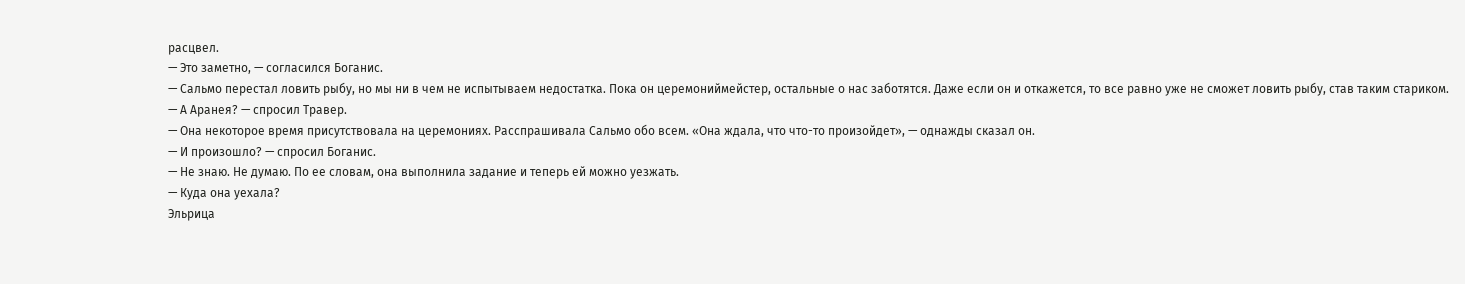расцвел.
— Это заметно, — согласился Боганис.
— Сальмо перестал ловить рыбу, но мы ни в чем не испытываем недостатка. Пока он церемониймейстер, остальные о нас заботятся. Даже если он и откажется, то все равно уже не сможет ловить рыбу, став таким стариком.
— А Аранея? — спросил Травер.
— Она некоторое время присутствовала на церемониях. Расспрашивала Сальмо обо всем. «Она ждала, что что-то произойдет», — однажды сказал он.
— И произошло? — спросил Боганис.
— Не знаю. Не думаю. По ее словам, она выполнила задание и теперь ей можно уезжать.
— Куда она уехала?
Эльрица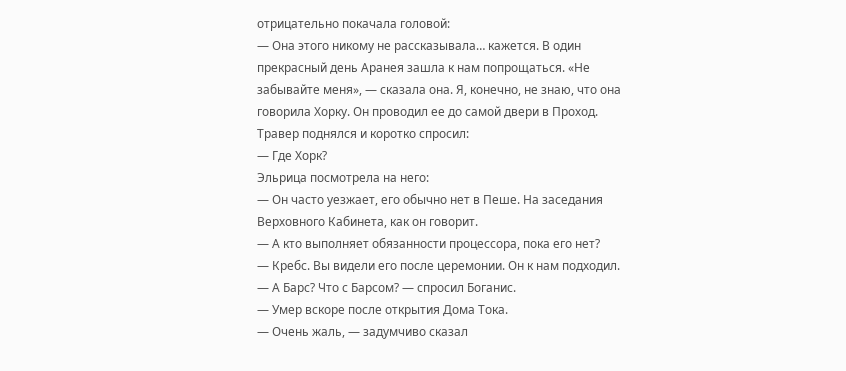отрицательно покачала головой:
— Она этого никому не рассказывала… кажется. В один прекрасный день Аранея зашла к нам попрощаться. «Не забывайте меня», — сказала она. Я, конечно, не знаю, что она говорила Хорку. Он проводил ее до самой двери в Проход.
Травер поднялся и коротко спросил:
— Где Хорк?
Эльрица посмотрела на него:
— Он часто уезжает, его обычно нет в Пеше. На заседания Верховного Кабинета, как он говорит.
— А кто выполняет обязанности процессора, пока его нет?
— Кребс. Вы видели его после церемонии. Он к нам подходил.
— А Барс? Что с Барсом? — спросил Боганис.
— Умер вскоре после открытия Дома Тока.
— Очень жаль, — задумчиво сказал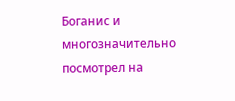Боганис и многозначительно посмотрел на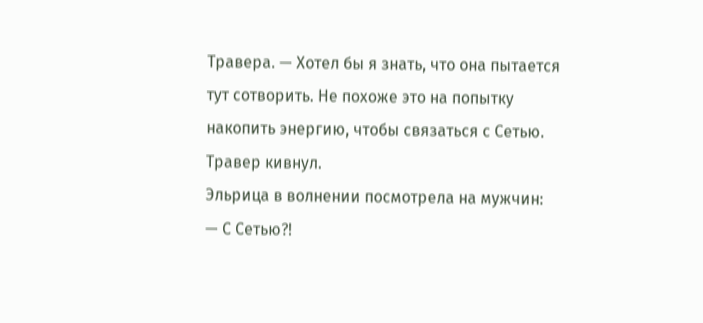Травера. — Хотел бы я знать, что она пытается тут сотворить. Не похоже это на попытку накопить энергию, чтобы связаться с Сетью.
Травер кивнул.
Эльрица в волнении посмотрела на мужчин:
— С Сетью?!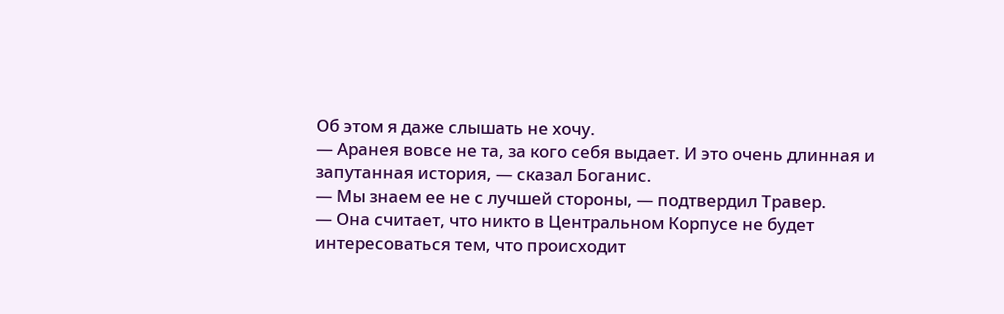Об этом я даже слышать не хочу.
— Аранея вовсе не та, за кого себя выдает. И это очень длинная и запутанная история, — сказал Боганис.
— Мы знаем ее не с лучшей стороны, — подтвердил Травер.
— Она считает, что никто в Центральном Корпусе не будет интересоваться тем, что происходит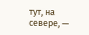тут, на севере, —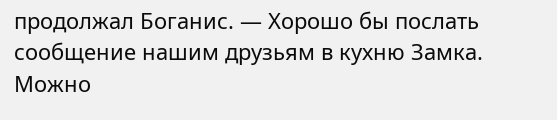продолжал Боганис. — Хорошо бы послать сообщение нашим друзьям в кухню Замка. Можно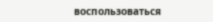воспользоваться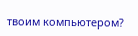твоим компьютером?